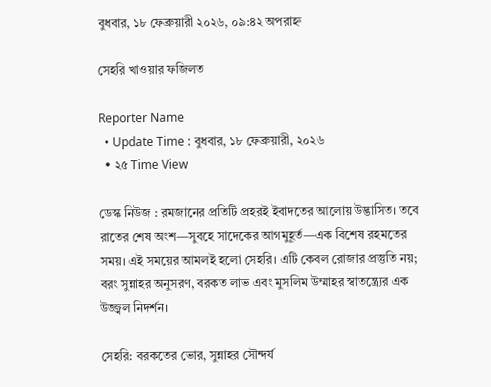বুধবার, ১৮ ফেব্রুয়ারী ২০২৬, ০৯:৪২ অপরাহ্ন

সেহরি খাওয়ার ফজিলত

Reporter Name
  • Update Time : বুধবার, ১৮ ফেব্রুয়ারী, ২০২৬
  • ২৫ Time View

ডেস্ক নিউজ : রমজানের প্রতিটি প্রহরই ইবাদতের আলোয় উদ্ভাসিত। তবে রাতের শেষ অংশ—সুবহে সাদেকের আগমুহূর্ত—এক বিশেষ রহমতের সময়। এই সময়ের আমলই হলো সেহরি। এটি কেবল রোজার প্রস্তুতি নয়; বরং সুন্নাহর অনুসরণ, বরকত লাভ এবং মুসলিম উম্মাহর স্বাতন্ত্র্যের এক উজ্জ্বল নিদর্শন।

সেহরি: বরকতের ভোর, সুন্নাহর সৌন্দর্য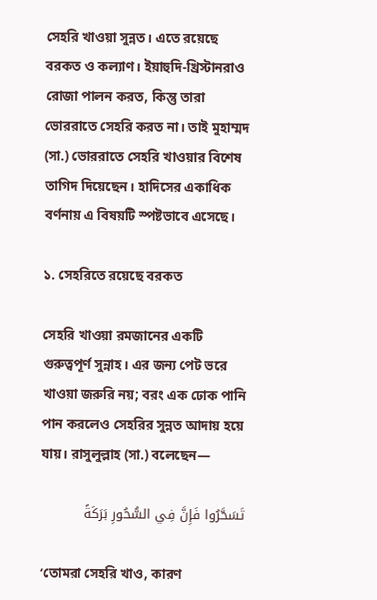সেহরি খাওয়া সুন্নত। এতে রয়েছে বরকত ও কল্যাণ। ইয়াহুদি-খ্রিস্টানরাও রোজা পালন করত, কিন্তু তারা ভোররাতে সেহরি করত না। তাই মুহাম্মদ (সা.) ভোররাতে সেহরি খাওয়ার বিশেষ তাগিদ দিয়েছেন। হাদিসের একাধিক বর্ণনায় এ বিষয়টি স্পষ্টভাবে এসেছে।

১. সেহরিতে রয়েছে বরকত

সেহরি খাওয়া রমজানের একটি গুরুত্বপূর্ণ সুন্নাহ। এর জন্য পেট ভরে খাওয়া জরুরি নয়; বরং এক ঢোক পানি পান করলেও সেহরির সুন্নত আদায় হয়ে যায়। রাসুলুল্লাহ (সা.) বলেছেন—

تَسَحَّرُوا فَإِنَّ فِي السُّحُورِ بَرَكَةً

‘তোমরা সেহরি খাও, কারণ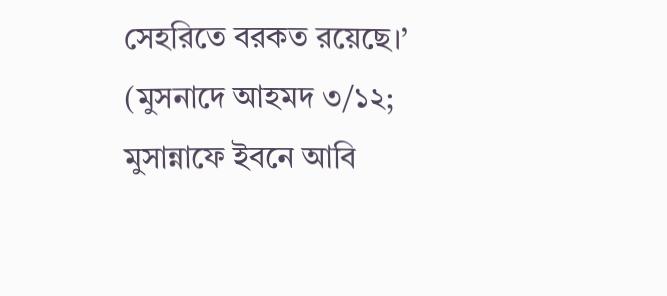সেহরিতে বরকত রয়েছে।’ (মুসনাদে আহমদ ৩/১২; মুসান্নাফে ইবনে আবি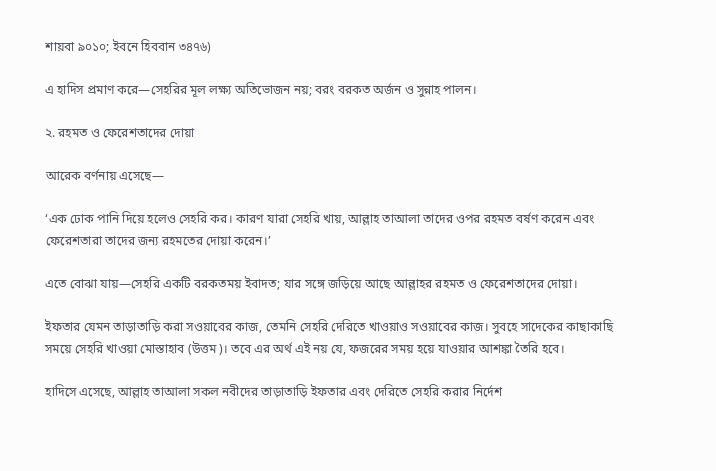শায়বা ৯০১০; ইবনে হিববান ৩৪৭৬)

এ হাদিস প্রমাণ করে—সেহরির মূল লক্ষ্য অতিভোজন নয়; বরং বরকত অর্জন ও সুন্নাহ পালন।

২. রহমত ও ফেরেশতাদের দোয়া

আরেক বর্ণনায় এসেছে—

‘এক ঢোক পানি দিয়ে হলেও সেহরি কর। কারণ যারা সেহরি খায়, আল্লাহ তাআলা তাদের ওপর রহমত বর্ষণ করেন এবং ফেরেশতারা তাদের জন্য রহমতের দোয়া করেন।’

এতে বোঝা যায়—সেহরি একটি বরকতময় ইবাদত; যার সঙ্গে জড়িয়ে আছে আল্লাহর রহমত ও ফেরেশতাদের দোয়া।

ইফতার যেমন তাড়াতাড়ি করা সওয়াবের কাজ, তেমনি সেহরি দেরিতে খাওয়াও সওয়াবের কাজ। সুবহে সাদেকের কাছাকাছি সময়ে সেহরি খাওয়া মোস্তাহাব (উত্তম)। তবে এর অর্থ এই নয় যে, ফজরের সময় হয়ে যাওয়ার আশঙ্কা তৈরি হবে।

হাদিসে এসেছে, আল্লাহ তাআলা সকল নবীদের তাড়াতাড়ি ইফতার এবং দেরিতে সেহরি করার নির্দেশ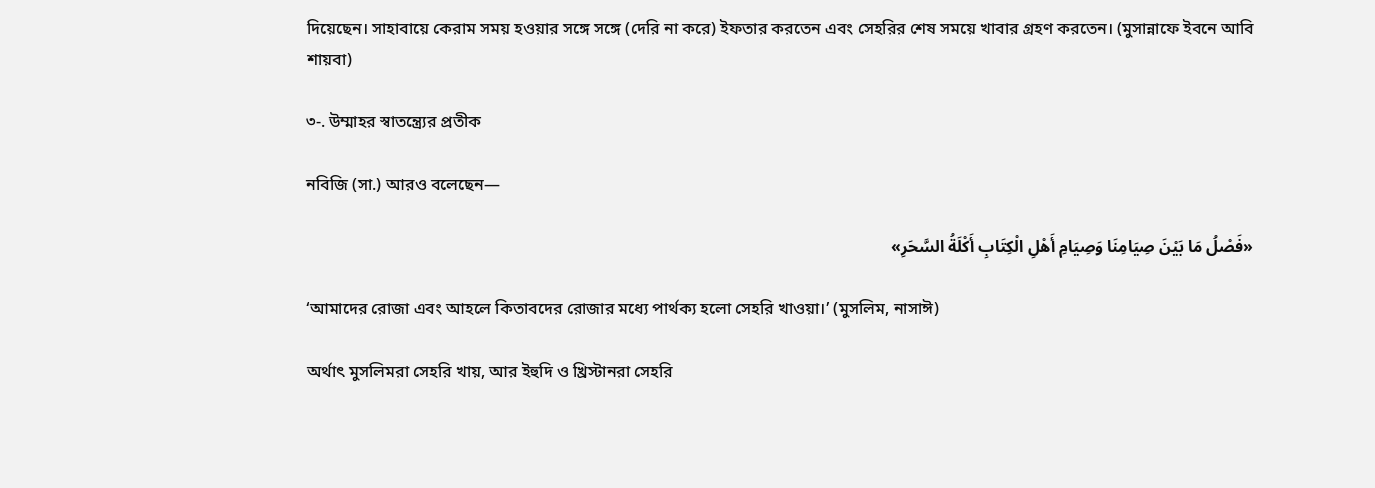দিয়েছেন। সাহাবায়ে কেরাম সময় হওয়ার সঙ্গে সঙ্গে (দেরি না করে) ইফতার করতেন এবং সেহরির শেষ সময়ে খাবার গ্রহণ করতেন। (মুসান্নাফে ইবনে আবি শায়বা)

৩-. উম্মাহর স্বাতন্ত্র্যের প্রতীক

নবিজি (সা.) আরও বলেছেন—

«فَصْلُ مَا بَيْنَ صِيَامِنَا وَصِيَامِ أَهْلِ الْكِتَابِ أَكْلَةُ السَّحَرِ»

‘আমাদের রোজা এবং আহলে কিতাবদের রোজার মধ্যে পার্থক্য হলো সেহরি খাওয়া।’ (মুসলিম, নাসাঈ)

অর্থাৎ মুসলিমরা সেহরি খায়, আর ইহুদি ও খ্রিস্টানরা সেহরি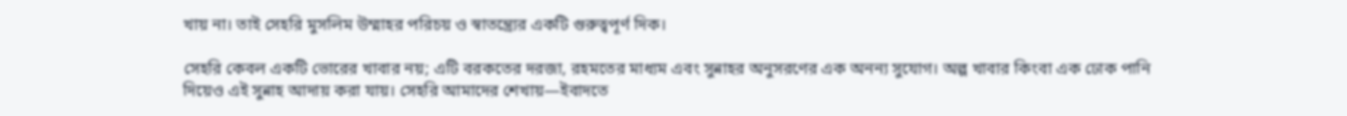খায় না। তাই সেহরি মুসলিম উম্মাহর পরিচয় ও স্বাতন্ত্র্যের একটি গুরুত্বপূর্ণ দিক।

সেহরি কেবল একটি ভোরের খাবার নয়; এটি বরকতের দরজা, রহমতের মাধ্যম এবং সুন্নাহর অনুসরণের এক অনন্য সুযোগ। অল্প খাবার কিংবা এক ঢোক পানি দিয়েও এই সুন্নাহ আদায় করা যায়। সেহরি আমাদের শেখায়—ইবাদতে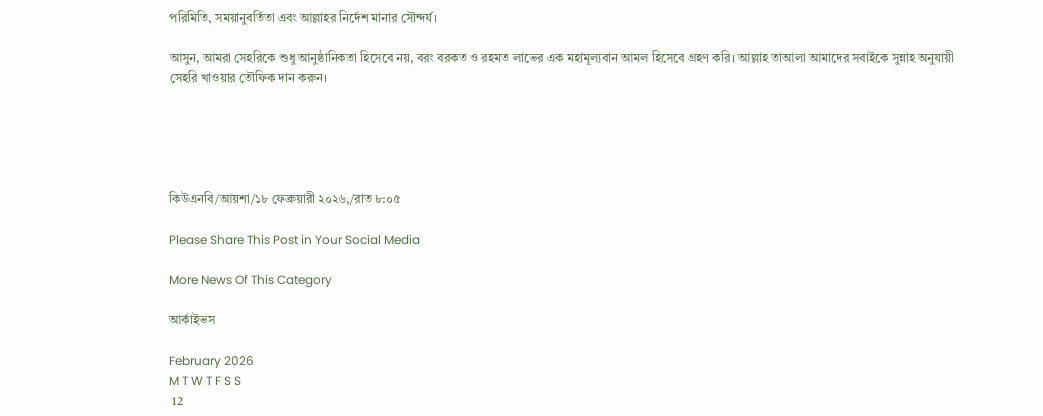পরিমিতি, সময়ানুবর্তিতা এবং আল্লাহর নির্দেশ মানার সৌন্দর্য।

আসুন, আমরা সেহরিকে শুধু আনুষ্ঠানিকতা হিসেবে নয়, বরং বরকত ও রহমত লাভের এক মহামূল্যবান আমল হিসেবে গ্রহণ করি। আল্লাহ তাআলা আমাদের সবাইকে সুন্নাহ অনুযায়ী সেহরি খাওয়ার তৌফিক দান করুন।





কিউএনবি/আয়শা/১৮ ফেব্রুয়ারী ২০২৬,/রাত ৮:০৫

Please Share This Post in Your Social Media

More News Of This Category

আর্কাইভস

February 2026
M T W T F S S
 12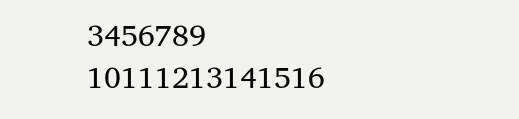3456789
10111213141516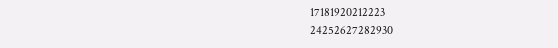17181920212223
24252627282930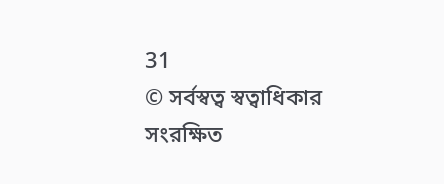31
© সর্বস্বত্ব স্বত্বাধিকার সংরক্ষিত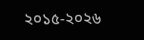২০১৫-২০২৬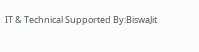IT & Technical Supported By:BiswaJit